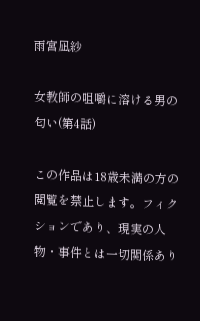雨宮凪紗

女教師の咀嚼に溶ける男の匂い(第4話)

この作品は18歳未満の方の閲覧を禁止します。フィクションであり、現実の人物・事件とは一切関係あり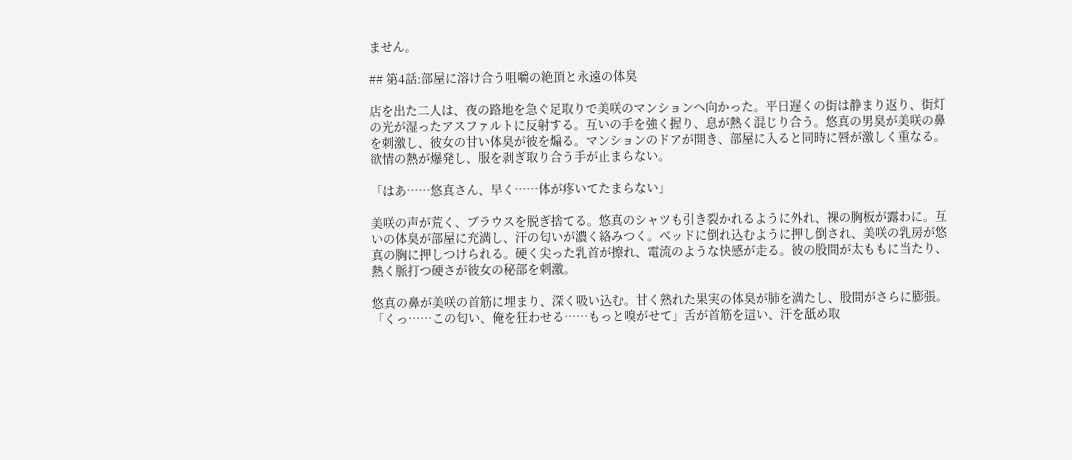ません。

## 第4話:部屋に溶け合う咀嚼の絶頂と永遠の体臭

店を出た二人は、夜の路地を急ぐ足取りで美咲のマンションへ向かった。平日遅くの街は静まり返り、街灯の光が湿ったアスファルトに反射する。互いの手を強く握り、息が熱く混じり合う。悠真の男臭が美咲の鼻を刺激し、彼女の甘い体臭が彼を煽る。マンションのドアが開き、部屋に入ると同時に唇が激しく重なる。欲情の熱が爆発し、服を剥ぎ取り合う手が止まらない。

「はあ……悠真さん、早く……体が疼いてたまらない」

美咲の声が荒く、ブラウスを脱ぎ捨てる。悠真のシャツも引き裂かれるように外れ、裸の胸板が露わに。互いの体臭が部屋に充満し、汗の匂いが濃く絡みつく。ベッドに倒れ込むように押し倒され、美咲の乳房が悠真の胸に押しつけられる。硬く尖った乳首が擦れ、電流のような快感が走る。彼の股間が太ももに当たり、熱く脈打つ硬さが彼女の秘部を刺激。

悠真の鼻が美咲の首筋に埋まり、深く吸い込む。甘く熟れた果実の体臭が肺を満たし、股間がさらに膨張。「くっ……この匂い、俺を狂わせる……もっと嗅がせて」舌が首筋を這い、汗を舐め取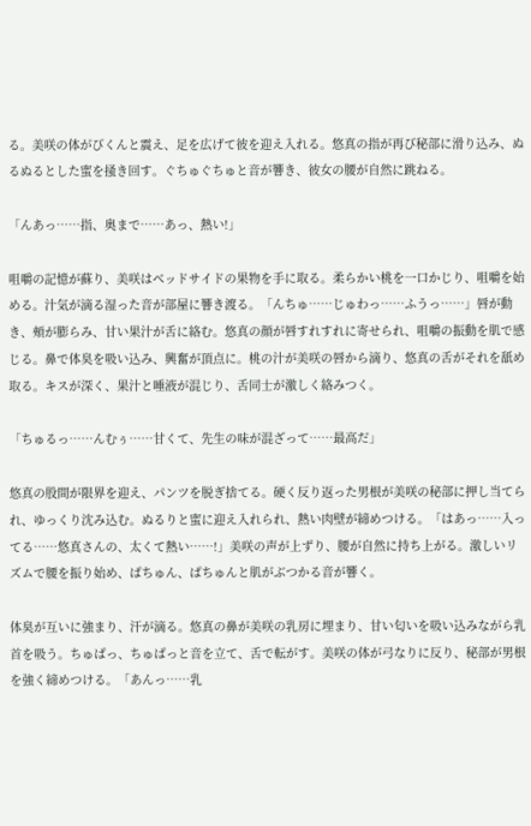る。美咲の体がびくんと震え、足を広げて彼を迎え入れる。悠真の指が再び秘部に滑り込み、ぬるぬるとした蜜を掻き回す。ぐちゅぐちゅと音が響き、彼女の腰が自然に跳ねる。

「んあっ……指、奥まで……あっ、熱い!」

咀嚼の記憶が蘇り、美咲はベッドサイドの果物を手に取る。柔らかい桃を一口かじり、咀嚼を始める。汁気が滴る湿った音が部屋に響き渡る。「んちゅ……じゅわっ……ふうっ……」唇が動き、頰が膨らみ、甘い果汁が舌に絡む。悠真の顔が唇すれすれに寄せられ、咀嚼の振動を肌で感じる。鼻で体臭を吸い込み、興奮が頂点に。桃の汁が美咲の唇から滴り、悠真の舌がそれを舐め取る。キスが深く、果汁と唾液が混じり、舌同士が激しく絡みつく。

「ちゅるっ……んむぅ……甘くて、先生の味が混ざって……最高だ」

悠真の股間が限界を迎え、パンツを脱ぎ捨てる。硬く反り返った男根が美咲の秘部に押し当てられ、ゆっくり沈み込む。ぬるりと蜜に迎え入れられ、熱い肉壁が締めつける。「はあっ……入ってる……悠真さんの、太くて熱い……!」美咲の声が上ずり、腰が自然に持ち上がる。激しいリズムで腰を振り始め、ぱちゅん、ぱちゅんと肌がぶつかる音が響く。

体臭が互いに強まり、汗が滴る。悠真の鼻が美咲の乳房に埋まり、甘い匂いを吸い込みながら乳首を吸う。ちゅぱっ、ちゅぱっと音を立て、舌で転がす。美咲の体が弓なりに反り、秘部が男根を強く締めつける。「あんっ……乳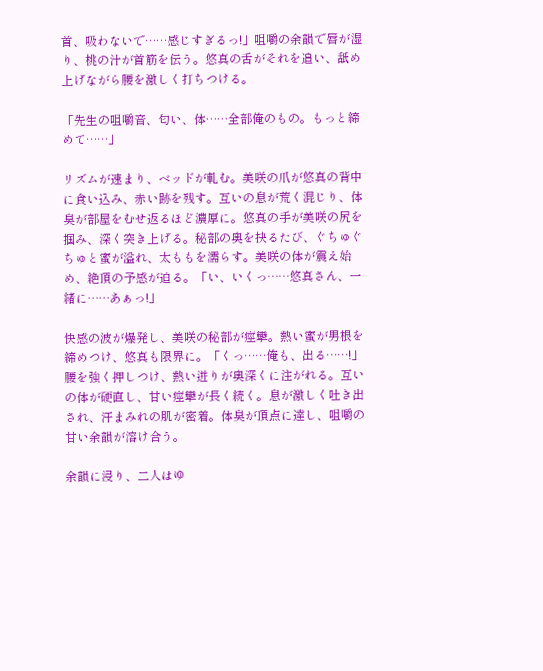首、吸わないで……感じすぎるっ!」咀嚼の余韻で唇が湿り、桃の汁が首筋を伝う。悠真の舌がそれを追い、舐め上げながら腰を激しく打ちつける。

「先生の咀嚼音、匂い、体……全部俺のもの。もっと締めて……」

リズムが速まり、ベッドが軋む。美咲の爪が悠真の背中に食い込み、赤い跡を残す。互いの息が荒く混じり、体臭が部屋をむせ返るほど濃厚に。悠真の手が美咲の尻を掴み、深く突き上げる。秘部の奥を抉るたび、ぐちゅぐちゅと蜜が溢れ、太ももを濡らす。美咲の体が震え始め、絶頂の予感が迫る。「い、いくっ……悠真さん、一緒に……あぁっ!」

快感の波が爆発し、美咲の秘部が痙攣。熱い蜜が男根を締めつけ、悠真も限界に。「くっ……俺も、出る……!」腰を強く押しつけ、熱い迸りが奥深くに注がれる。互いの体が硬直し、甘い痙攣が長く続く。息が激しく吐き出され、汗まみれの肌が密着。体臭が頂点に達し、咀嚼の甘い余韻が溶け合う。

余韻に浸り、二人はゆ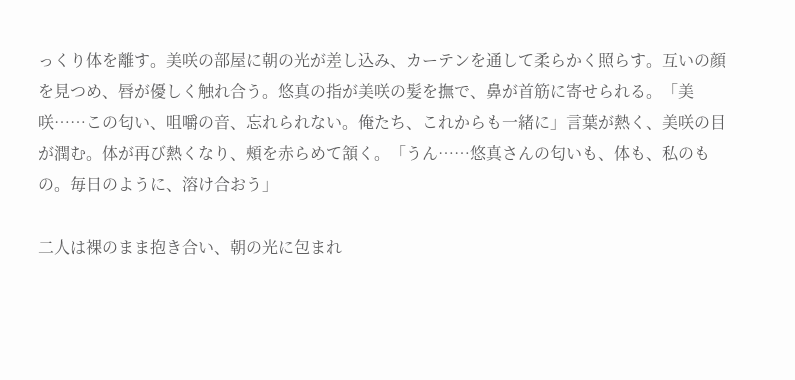っくり体を離す。美咲の部屋に朝の光が差し込み、カーテンを通して柔らかく照らす。互いの顔を見つめ、唇が優しく触れ合う。悠真の指が美咲の髪を撫で、鼻が首筋に寄せられる。「美咲……この匂い、咀嚼の音、忘れられない。俺たち、これからも一緒に」言葉が熱く、美咲の目が潤む。体が再び熱くなり、頰を赤らめて頷く。「うん……悠真さんの匂いも、体も、私のもの。毎日のように、溶け合おう」

二人は裸のまま抱き合い、朝の光に包まれ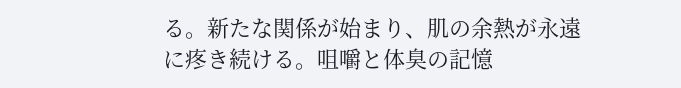る。新たな関係が始まり、肌の余熱が永遠に疼き続ける。咀嚼と体臭の記憶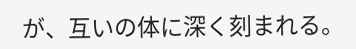が、互いの体に深く刻まれる。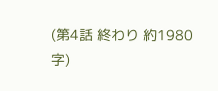(第4話 終わり 約1980字)